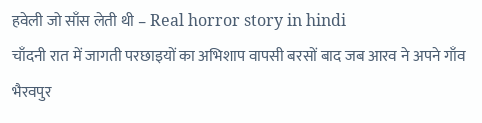हवेली जो साँस लेती थी – Real horror story in hindi
चाँदनी रात में जागती परछाइयों का अभिशाप वापसी बरसों बाद जब आरव ने अपने गाँव भैरवपुर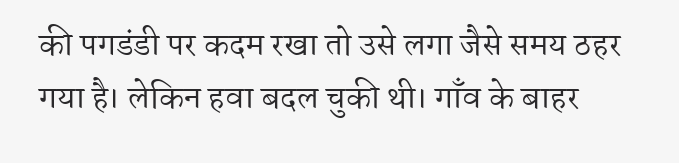की पगडंडी पर कदम रखा तो उसे लगा जैसे समय ठहर गया है। लेकिन हवा बदल चुकी थी। गाँव के बाहर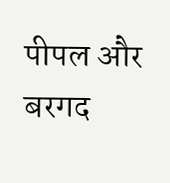पीपल और बरगद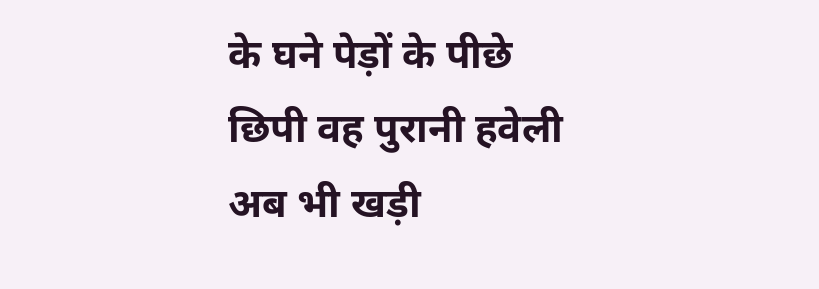के घने पेड़ों के पीछे छिपी वह पुरानी हवेली अब भी खड़ी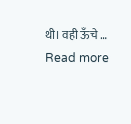थी। वही ऊँचे … Read more